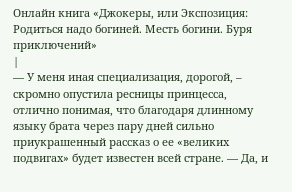Онлайн книга «Джокеры, или Экспозиция: Родиться надо богиней. Месть богини. Буря приключений»
|
— У меня иная специализация, дорогой, – скромно опустила ресницы принцесса, отлично понимая, что благодаря длинному языку брата через пару дней сильно приукрашенный рассказ о ее «великих подвигах» будет известен всей стране. — Да, и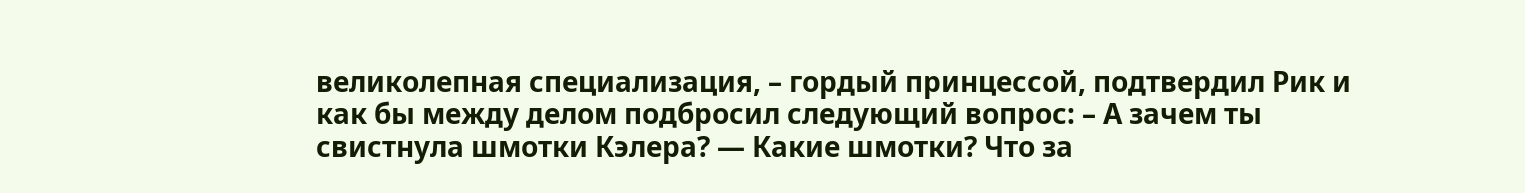великолепная специализация, – гордый принцессой, подтвердил Рик и как бы между делом подбросил следующий вопрос: – А зачем ты свистнула шмотки Кэлера? — Какие шмотки? Что за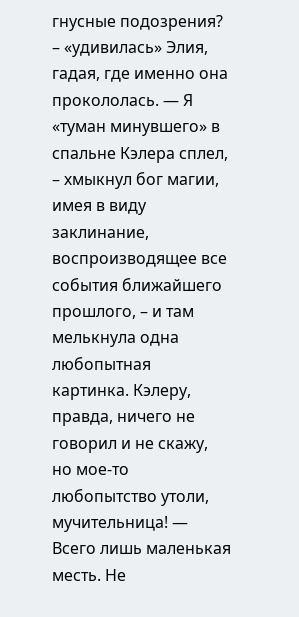гнусные подозрения? – «удивилась» Элия, гадая, где именно она прокололась. — Я «туман минувшего» в спальне Кэлера сплел, – хмыкнул бог магии, имея в виду заклинание, воспроизводящее все события ближайшего прошлого, – и там мелькнула одна любопытная картинка. Кэлеру, правда, ничего не говорил и не скажу, но мое-то любопытство утоли, мучительница! — Всего лишь маленькая месть. Не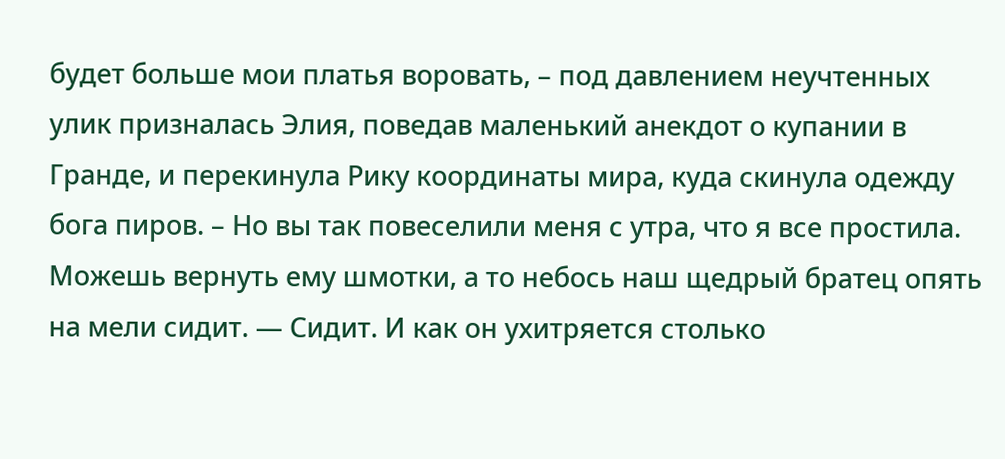будет больше мои платья воровать, – под давлением неучтенных улик призналась Элия, поведав маленький анекдот о купании в Гранде, и перекинула Рику координаты мира, куда скинула одежду бога пиров. – Но вы так повеселили меня с утра, что я все простила. Можешь вернуть ему шмотки, а то небось наш щедрый братец опять на мели сидит. — Сидит. И как он ухитряется столько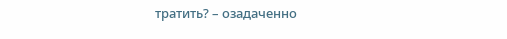тратить? – озадаченно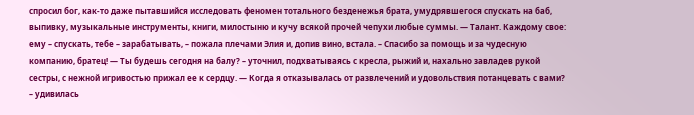спросил бог, как-то даже пытавшийся исследовать феномен тотального безденежья брата, умудрявшегося спускать на баб, выпивку, музыкальные инструменты, книги, милостыню и кучу всякой прочей чепухи любые суммы. — Талант. Каждому свое: ему – спускать, тебе – зарабатывать, – пожала плечами Элия и, допив вино, встала. – Спасибо за помощь и за чудесную компанию, братец! — Ты будешь сегодня на балу? – уточнил, подхватываясь с кресла, рыжий и, нахально завладев рукой сестры, с нежной игривостью прижал ее к сердцу. — Когда я отказывалась от развлечений и удовольствия потанцевать с вами? – удивилась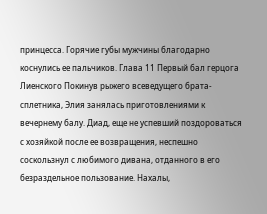принцесса. Горячие губы мужчины благодарно коснулись ее пальчиков. Глава 11 Первый бал герцога Лиенского Покинув рыжего всеведущего брата-сплетника, Элия занялась приготовлениями к вечернему балу. Диад, еще не успевший поздороваться с хозяйкой после ее возвращения, неспешно соскользнул с любимого дивана, отданного в его безраздельное пользование. Нахалы,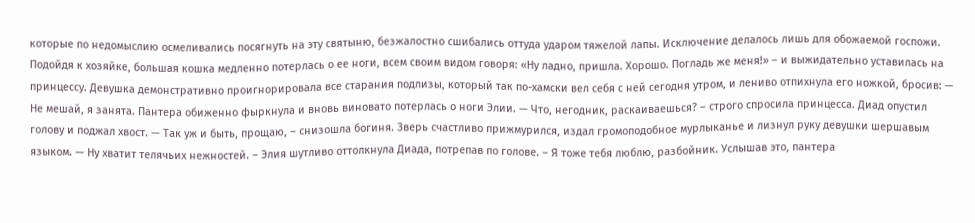которые по недомыслию осмеливались посягнуть на эту святыню, безжалостно сшибались оттуда ударом тяжелой лапы. Исключение делалось лишь для обожаемой госпожи. Подойдя к хозяйке, большая кошка медленно потерлась о ее ноги, всем своим видом говоря: «Ну ладно, пришла. Хорошо. Погладь же меня!» – и выжидательно уставилась на принцессу. Девушка демонстративно проигнорировала все старания подлизы, который так по-хамски вел себя с ней сегодня утром, и лениво отпихнула его ножкой, бросив: — Не мешай, я занята. Пантера обиженно фыркнула и вновь виновато потерлась о ноги Элии. — Что, негодник, раскаиваешься? – строго спросила принцесса. Диад опустил голову и поджал хвост. — Так уж и быть, прощаю, – снизошла богиня. Зверь счастливо прижмурился, издал громоподобное мурлыканье и лизнул руку девушки шершавым языком. — Ну хватит телячьих нежностей. – Элия шутливо оттолкнула Диада, потрепав по голове. – Я тоже тебя люблю, разбойник. Услышав это, пантера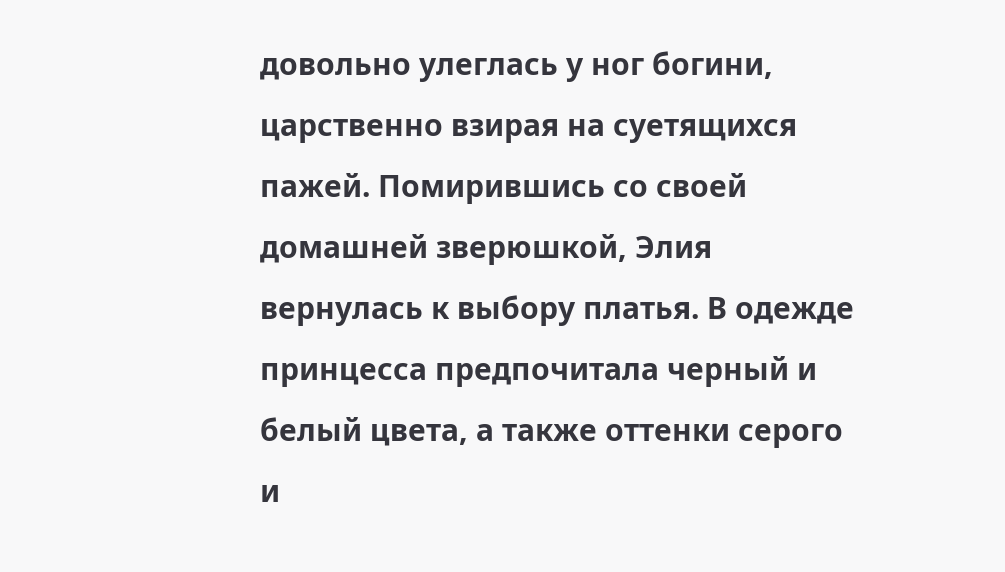довольно улеглась у ног богини, царственно взирая на суетящихся пажей. Помирившись со своей домашней зверюшкой, Элия вернулась к выбору платья. В одежде принцесса предпочитала черный и белый цвета, а также оттенки серого и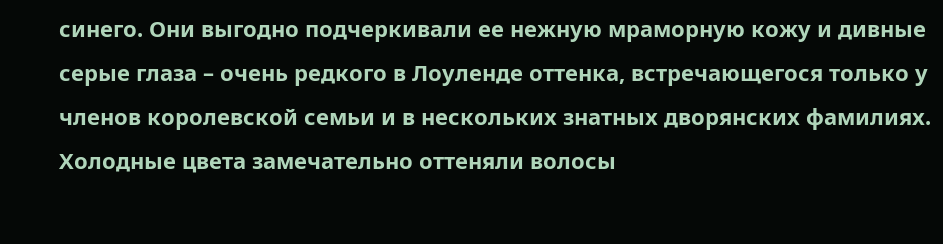синего. Они выгодно подчеркивали ее нежную мраморную кожу и дивные серые глаза – очень редкого в Лоуленде оттенка, встречающегося только у членов королевской семьи и в нескольких знатных дворянских фамилиях. Холодные цвета замечательно оттеняли волосы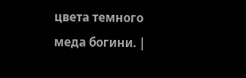цвета темного меда богини. |